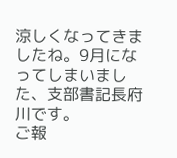涼しくなってきましたね。9月になってしまいました、支部書記長府川です。
ご報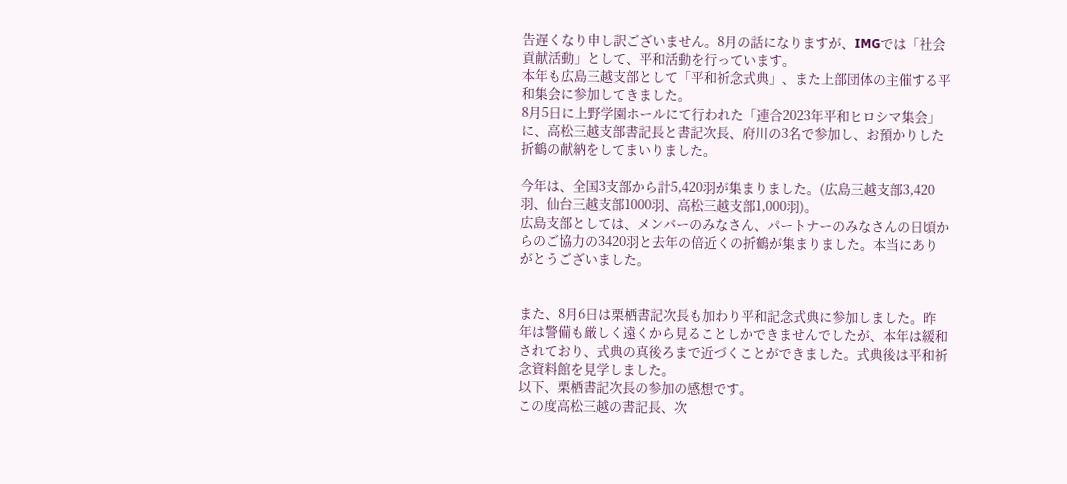告遅くなり申し訳ございません。8月の話になりますが、IMGでは「社会貢献活動」として、平和活動を行っています。
本年も広島三越支部として「平和祈念式典」、また上部団体の主催する平和集会に参加してきました。
8月5日に上野学園ホールにて行われた「連合2023年平和ヒロシマ集会」に、高松三越支部書記長と書記次長、府川の3名で参加し、お預かりした折鶴の献納をしてまいりました。

今年は、全国3支部から計5,420羽が集まりました。(広島三越支部3,420羽、仙台三越支部1000羽、高松三越支部1,000羽)。
広島支部としては、メンバーのみなさん、パートナーのみなさんの日頃からのご協力の3420羽と去年の倍近くの折鶴が集まりました。本当にありがとうございました。


また、8月6日は栗栖書記次長も加わり平和記念式典に参加しました。昨年は警備も厳しく遠くから見ることしかできませんでしたが、本年は緩和されており、式典の真後ろまで近づくことができました。式典後は平和祈念資料館を見学しました。
以下、栗栖書記次長の参加の感想です。
この度高松三越の書記長、次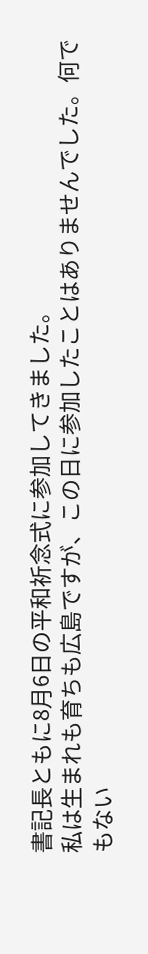書記長ともに8月6日の平和祈念式に参加してきました。
私は生まれも育ちも広島ですが、この日に参加したことはありませんでした。何でもない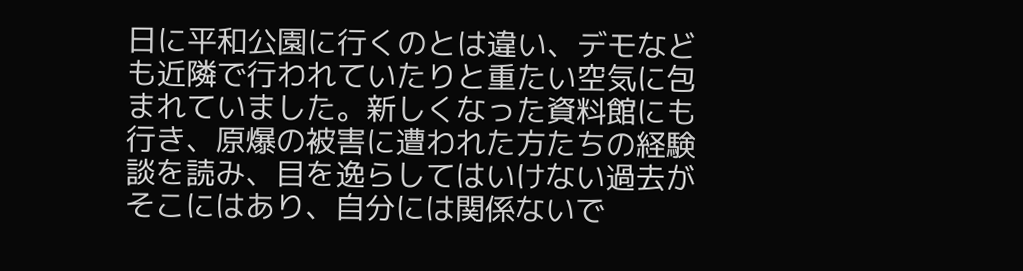日に平和公園に行くのとは違い、デモなども近隣で行われていたりと重たい空気に包まれていました。新しくなった資料館にも行き、原爆の被害に遭われた方たちの経験談を読み、目を逸らしてはいけない過去がそこにはあり、自分には関係ないで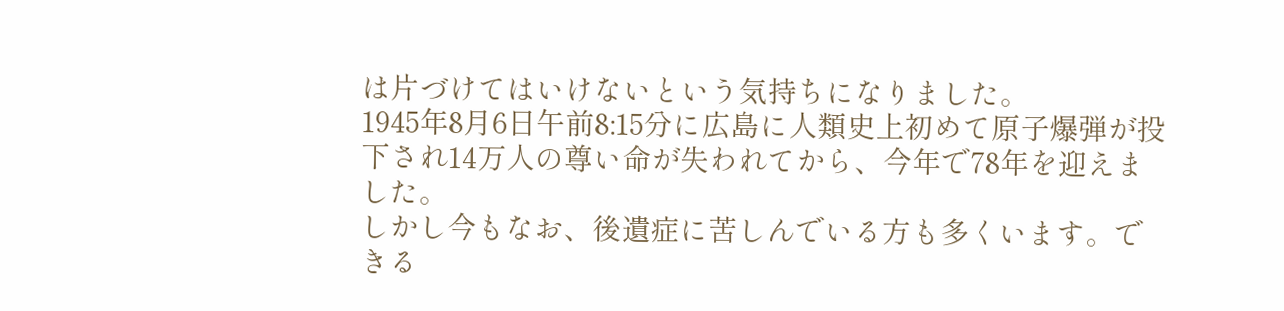は片づけてはいけないという気持ちになりました。
1945年8月6日午前8:15分に広島に人類史上初めて原子爆弾が投下され14万人の尊い命が失われてから、今年で78年を迎えました。
しかし今もなお、後遺症に苦しんでいる方も多くいます。できる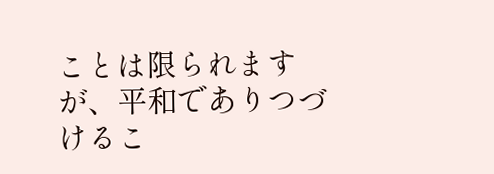ことは限られますが、平和でありつづけるこ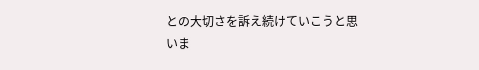との大切さを訴え続けていこうと思いま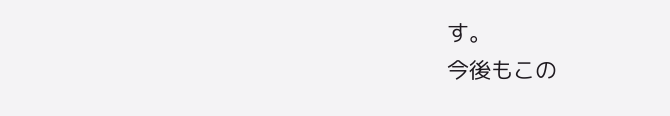す。
今後もこの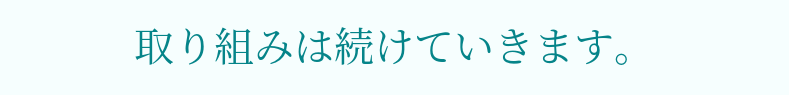取り組みは続けていきます。